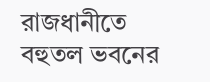রাজধানীতে বহুতল ভবনের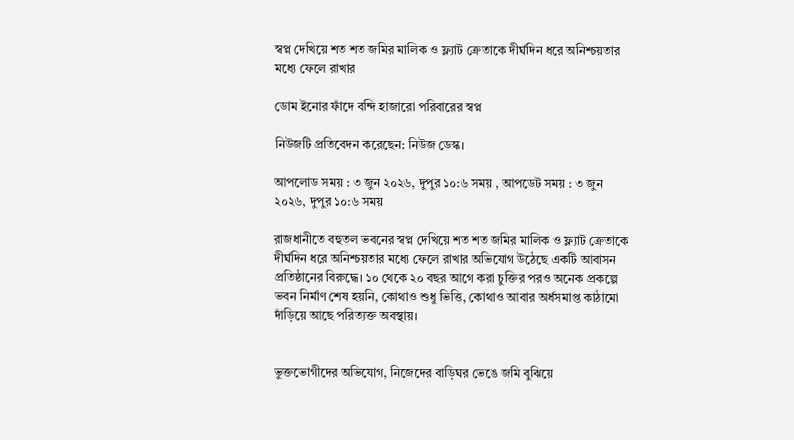স্বপ্ন দেখিয়ে শত শত জমির মালিক ও ফ্ল্যাট ক্রেতাকে দীর্ঘদিন ধরে অনিশ্চয়তার মধ্যে ফেলে রাখার

ডোম ইনোর ফাঁদে বন্দি হাজারো পরিবারের স্বপ্ন

নিউজটি প্রতিবেদন করেছেন: নিউজ ডেস্ক।

আপলোড সময় : ৩ জুন ২০২৬, দুপুর ১০:৬ সময় , আপডেট সময় : ৩ জুন ২০২৬, দুপুর ১০:৬ সময়

রাজধানীতে বহুতল ভবনের স্বপ্ন দেখিয়ে শত শত জমির মালিক ও ফ্ল্যাট ক্রেতাকে দীর্ঘদিন ধরে অনিশ্চয়তার মধ্যে ফেলে রাখার অভিযোগ উঠেছে একটি আবাসন প্রতিষ্ঠানের বিরুদ্ধে। ১০ থেকে ২০ বছর আগে করা চুক্তির পরও অনেক প্রকল্পে ভবন নির্মাণ শেষ হয়নি, কোথাও শুধু ভিত্তি, কোথাও আবার অর্ধসমাপ্ত কাঠামো দাঁড়িয়ে আছে পরিত্যক্ত অবস্থায়।


ভুক্তভোগীদের অভিযোগ, নিজেদের বাড়িঘর ভেঙে জমি বুঝিয়ে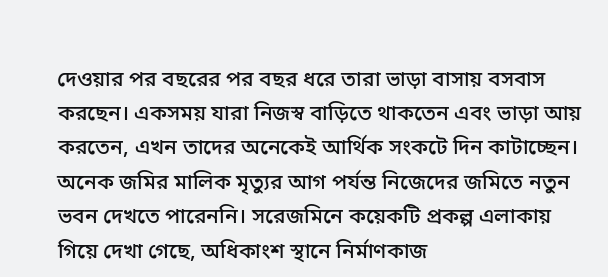দেওয়ার পর বছরের পর বছর ধরে তারা ভাড়া বাসায় বসবাস করছেন। একসময় যারা নিজস্ব বাড়িতে থাকতেন এবং ভাড়া আয় করতেন, এখন তাদের অনেকেই আর্থিক সংকটে দিন কাটাচ্ছেন। অনেক জমির মালিক মৃত্যুর আগ পর্যন্ত নিজেদের জমিতে নতুন ভবন দেখতে পারেননি। সরেজমিনে কয়েকটি প্রকল্প এলাকায় গিয়ে দেখা গেছে, অধিকাংশ স্থানে নির্মাণকাজ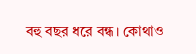বহু বছর ধরে বন্ধ। কোথাও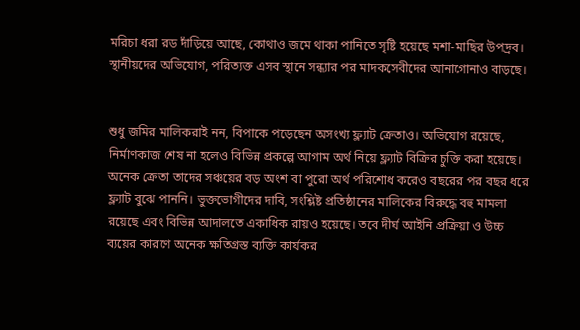মরিচা ধরা রড দাঁড়িয়ে আছে, কোথাও জমে থাকা পানিতে সৃষ্টি হয়েছে মশা-মাছির উপদ্রব। স্থানীয়দের অভিযোগ, পরিত্যক্ত এসব স্থানে সন্ধ্যার পর মাদকসেবীদের আনাগোনাও বাড়ছে।


শুধু জমির মালিকরাই নন, বিপাকে পড়েছেন অসংখ্য ফ্ল্যাট ক্রেতাও। অভিযোগ রয়েছে, নির্মাণকাজ শেষ না হলেও বিভিন্ন প্রকল্পে আগাম অর্থ নিয়ে ফ্ল্যাট বিক্রির চুক্তি করা হয়েছে। অনেক ক্রেতা তাদের সঞ্চয়ের বড় অংশ বা পুরো অর্থ পরিশোধ করেও বছরের পর বছর ধরে ফ্ল্যাট বুঝে পাননি। ভুক্তভোগীদের দাবি, সংশ্লিষ্ট প্রতিষ্ঠানের মালিকের বিরুদ্ধে বহু মামলা রয়েছে এবং বিভিন্ন আদালতে একাধিক রায়ও হয়েছে। তবে দীর্ঘ আইনি প্রক্রিয়া ও উচ্চ ব্যয়ের কারণে অনেক ক্ষতিগ্রস্ত ব্যক্তি কার্যকর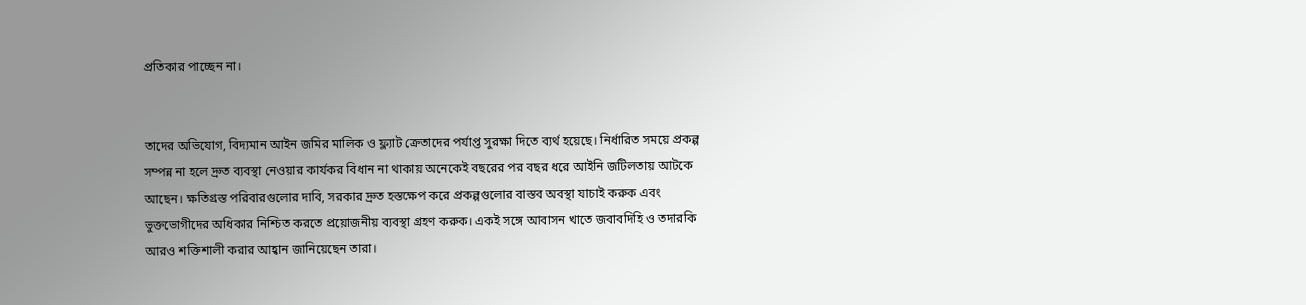প্রতিকার পাচ্ছেন না।


তাদের অভিযোগ, বিদ্যমান আইন জমির মালিক ও ফ্ল্যাট ক্রেতাদের পর্যাপ্ত সুরক্ষা দিতে ব্যর্থ হয়েছে। নির্ধারিত সময়ে প্রকল্প সম্পন্ন না হলে দ্রুত ব্যবস্থা নেওয়ার কার্যকর বিধান না থাকায় অনেকেই বছরের পর বছর ধরে আইনি জটিলতায় আটকে আছেন। ক্ষতিগ্রস্ত পরিবারগুলোর দাবি, সরকার দ্রুত হস্তক্ষেপ করে প্রকল্পগুলোর বাস্তব অবস্থা যাচাই করুক এবং ভুক্তভোগীদের অধিকার নিশ্চিত করতে প্রয়োজনীয় ব্যবস্থা গ্রহণ করুক। একই সঙ্গে আবাসন খাতে জবাবদিহি ও তদারকি আরও শক্তিশালী করার আহ্বান জানিয়েছেন তারা।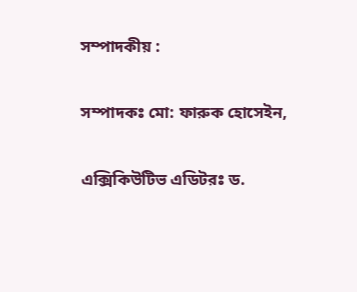সম্পাদকীয় :

সম্পাদকঃ মো: ফারুক হোসেইন,

এক্সিকিউটিভ এডিটরঃ ড.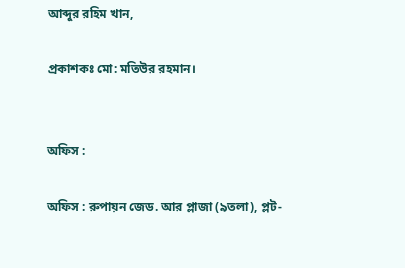আব্দুর রহিম খান,

প্রকাশকঃ মো: মতিউর রহমান।


অফিস :

অফিস : রুপায়ন জেড. আর প্লাজা (৯তলা), প্লট-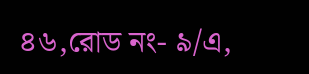৪৬,রোড নং- ৯/এ,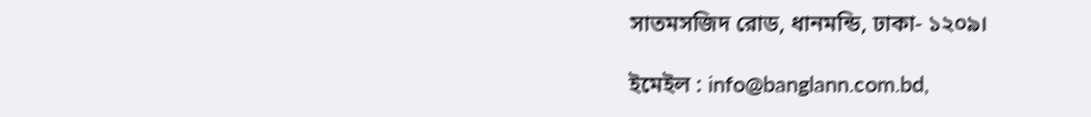সাতমসজিদ রোড, ধানমন্ডি, ঢাকা- ১২০৯।

ইমেইল : info@banglann.com.bd,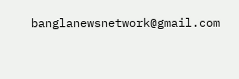banglanewsnetwork@gmail.com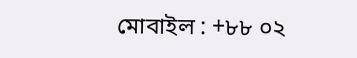মোবাইল : +৮৮ ০২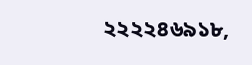২২২২৪৬৯১৮,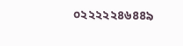০২২২২২৪৬৪৪৯